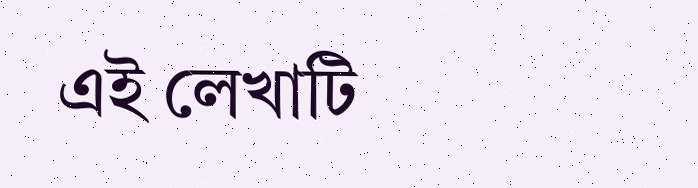এই লেখাটি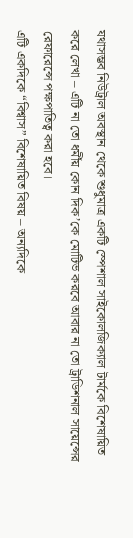যথাসম্ভব নিউট্রাল অবস্থান থেকে শুধুমাত্র একটি স্পেশাল সাইকোলজিক্যাল টার্মকে বিশেষায়িত করে লেখা – এটি না তো ধর্মীয় কোন দিক’কে মোটিভ করবে আবার না তো ট্রাডিশনাল সায়েন্সের রেফারেন্সে পক্ষপাতিত্ব করা হবে।
এটি একদিকে “বিশ্বাস” বিশেষায়িত বিষয় – অন্যদিকে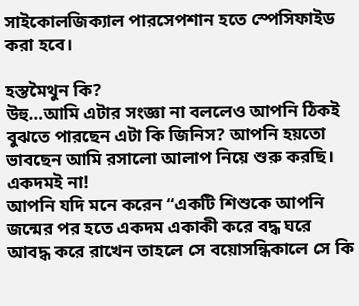সাইকোলজিক্যাল পারসেপশান হতে স্পেসিফাইড করা হবে।

হস্তমৈথুন কি?
উহু…আমি এটার সংজ্ঞা না বললেও আপনি ঠিকই বুঝতে পারছেন এটা কি জিনিস? আপনি হয়তো ভাবছেন আমি রসালো আলাপ নিয়ে শুরু করছি। একদমই না!
আপনি যদি মনে করেন “একটি শিশুকে আপনি জন্মের পর হতে একদম একাকী করে বদ্ধ ঘরে আবদ্ধ করে রাখেন তাহলে সে বয়োসন্ধিকালে সে কি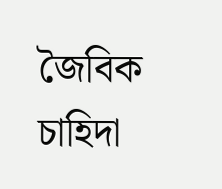জৈবিক চাহিদা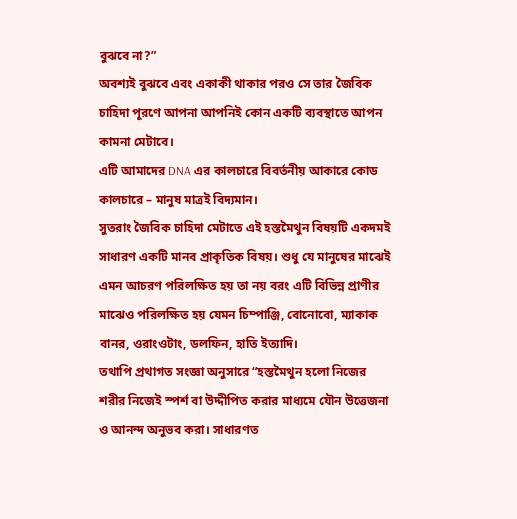বুঝবে না?”
অবশ্যই বুঝবে এবং একাকী থাকার পরও সে তার জৈবিক চাহিদা পূরণে আপনা আপনিই কোন একটি ব্যবস্থাতে আপন কামনা মেটাবে।
এটি আমাদের DNA এর কালচারে বিবর্তনীয় আকারে কোড কালচারে – মানুষ মাত্রই বিদ্যমান।
সুতরাং জৈবিক চাহিদা মেটাতে এই হস্তমৈথুন বিষয়টি একদমই সাধারণ একটি মানব প্রাকৃতিক বিষয়। শুধু যে মানুষের মাঝেই এমন আচরণ পরিলক্ষিত হয় তা নয় বরং এটি বিভিন্ন প্রাণীর মাঝেও পরিলক্ষিত হয় যেমন চিম্পাঞ্জি, বোনোবো, ম্যাকাক বানর, ওরাংওটাং, ডলফিন, হাতি ইত্যাদি।
তথাপি প্রথাগত সংজ্ঞা অনুসারে “হস্তমৈথুন হলো নিজের শরীর নিজেই স্পর্শ বা উদ্দীপিত করার মাধ্যমে যৌন উত্তেজনা ও আনন্দ অনুভব করা। সাধারণত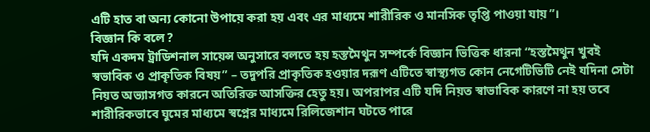এটি হাত বা অন্য কোনো উপায়ে করা হয় এবং এর মাধ্যমে শারীরিক ও মানসিক তৃপ্তি পাওয়া যায়”।
বিজ্ঞান কি বলে?
যদি একদম ট্রাডিশনাল সায়েন্স অনুসারে বলতে হয় হস্তমৈথুন সম্পর্কে বিজ্ঞান ভিত্তিক ধারনা “হস্তমৈথুন খুবই স্বভাবিক ও প্রাকৃতিক বিষয়” – তদুপরি প্রাকৃতিক হওয়ার দরূণ এটিতে স্বাস্থ্যগত কোন নেগেটিভিটি নেই যদিনা সেটা নিয়ত অভ্যাসগত কারনে অতিরিক্ত আসক্তির হেতু হয়। অপরাপর এটি যদি নিয়ত স্বাভাবিক কারণে না হয় তবে শারীরিকভাবে ঘুমের মাধ্যমে স্বপ্নের মাধ্যমে রিলিজেশান ঘটতে পারে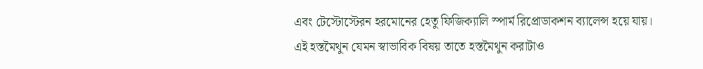এবং টেস্টোস্টেরন হরমোনের হেতু ফিজিক্যালি স্পার্ম রিপ্রোডাকশন ব্যালেন্স হয়ে যায়।
এই হস্তমৈথুন যেমন স্বাভাবিক বিষয় তাতে হস্তমৈথুন করাটাও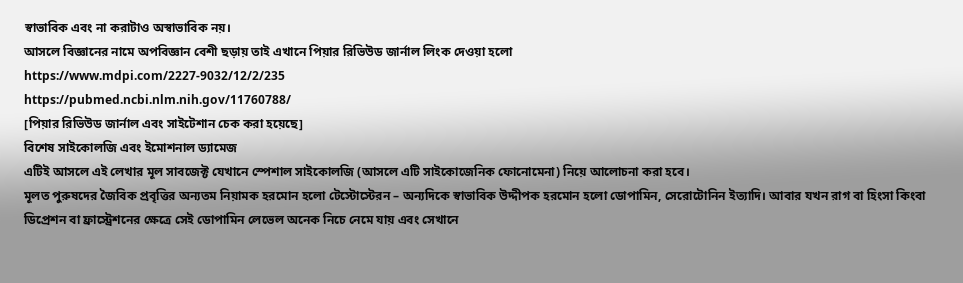স্বাভাবিক এবং না করাটাও অস্বাভাবিক নয়।
আসলে বিজ্ঞানের নামে অপবিজ্ঞান বেশী ছড়ায় তাই এখানে পিয়ার রিভিউড জার্নাল লিংক দেওয়া হলো
https://www.mdpi.com/2227-9032/12/2/235
https://pubmed.ncbi.nlm.nih.gov/11760788/
[পিয়ার রিভিউড জার্নাল এবং সাইটেশান চেক করা হয়েছে]
বিশেষ সাইকোলজি এবং ইমোশনাল ড্যামেজ
এটিই আসলে এই লেখার মূল সাবজেক্ট যেখানে স্পেশাল সাইকোলজি (আসলে এটি সাইকোজেনিক ফোনোমেনা) নিয়ে আলোচনা করা হবে।
মূলত পুরুষদের জৈবিক প্রবৃত্তির অন্যতম নিয়ামক হরমোন হলো টেস্টোস্টেরন – অন্যদিকে স্বাভাবিক উদ্দীপক হরমোন হলো ডোপামিন, সেরোটোনিন ইত্যাদি। আবার যখন রাগ বা হিংসা কিংবা ডিপ্রেশন বা ফ্রাস্ট্রেশনের ক্ষেত্রে সেই ডোপামিন লেভেল অনেক নিচে নেমে যায় এবং সেখানে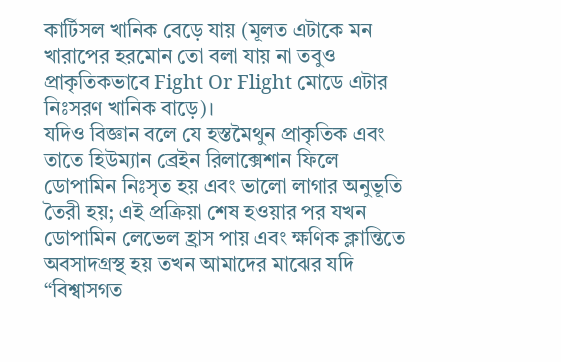কার্টিসল খানিক বেড়ে যায় (মূলত এটাকে মন খারাপের হরমোন তো বলা যায় না তবুও প্রাকৃতিকভাবে Fight Or Flight মোডে এটার নিঃসরণ খানিক বাড়ে)।
যদিও বিজ্ঞান বলে যে হস্তমৈথুন প্রাকৃতিক এবং তাতে হিউম্যান ব্রেইন রিলাক্সেশান ফিলে ডোপামিন নিঃসৃত হয় এবং ভালো লাগার অনুভূতি তৈরী হয়; এই প্রক্রিয়া শেষ হওয়ার পর যখন ডোপামিন লেভেল হ্রাস পায় এবং ক্ষণিক ক্লান্তিতে অবসাদগ্রস্থ হয় তখন আমাদের মাঝের যদি “বিশ্বাসগত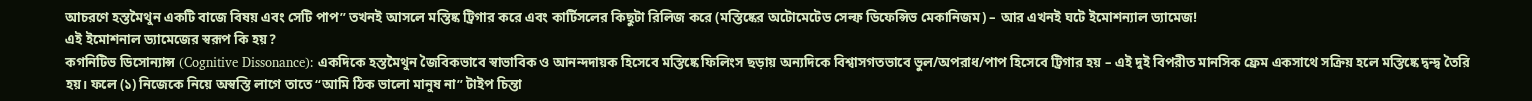আচরণে হস্তমৈথুন একটি বাজে বিষয় এবং সেটি পাপ” তখনই আসলে মস্তিষ্ক ট্রিগার করে এবং কার্টিসলের কিছুটা রিলিজ করে (মস্তিষ্কের অটোমেটেড সেল্ফ ডিফেন্সিভ মেকানিজম) – আর এখনই ঘটে ইমোশন্যাল ড্যামেজ!
এই ইমোশনাল ড্যামেজের স্বরূপ কি হয়?
কগনিটিভ ডিসোন্যান্স (Cognitive Dissonance): একদিকে হস্তমৈথুন জৈবিকভাবে স্বাভাবিক ও আনন্দদায়ক হিসেবে মস্তিষ্কে ফিলিংস ছড়ায় অন্যদিকে বিশ্বাসগতভাবে ভুল/অপরাধ/পাপ হিসেবে ট্রিগার হয় – এই দুই বিপরীত মানসিক ফ্রেম একসাথে সক্রিয় হলে মস্তিষ্কে দ্বন্দ্ব তৈরি হয়। ফলে (১) নিজেকে নিয়ে অস্বস্তি লাগে তাতে “আমি ঠিক ভালো মানুষ না” টাইপ চিন্তা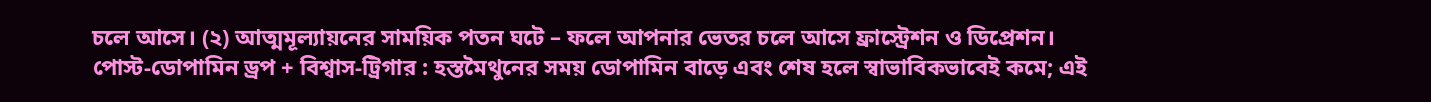চলে আসে। (২) আত্মমূল্যায়নের সাময়িক পতন ঘটে – ফলে আপনার ভেতর চলে আসে ফ্রাস্ট্রেশন ও ডিপ্রেশন।
পোস্ট-ডোপামিন ড্রপ + বিশ্বাস-ট্রিগার : হস্তমৈথুনের সময় ডোপামিন বাড়ে এবং শেষ হলে স্বাভাবিকভাবেই কমে; এই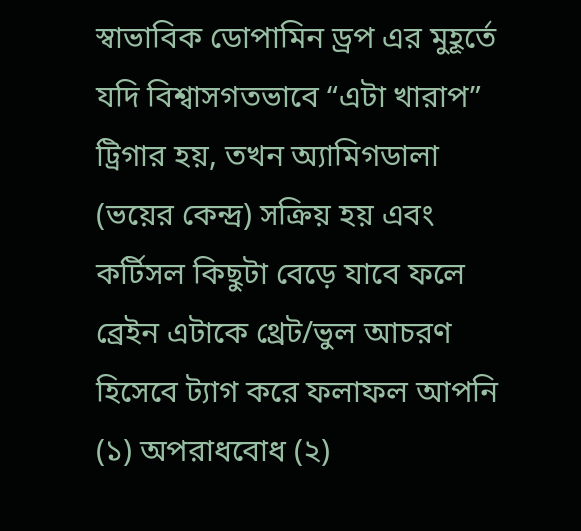স্বাভাবিক ডোপামিন ড্রপ এর মুহূর্তে যদি বিশ্বাসগতভাবে “এটা খারাপ” ট্রিগার হয়, তখন অ্যামিগডালা (ভয়ের কেন্দ্র) সক্রিয় হয় এবং কর্টিসল কিছুটা বেড়ে যাবে ফলে ব্রেইন এটাকে থ্রেট/ভুল আচরণ হিসেবে ট্যাগ করে ফলাফল আপনি (১) অপরাধবোধ (২)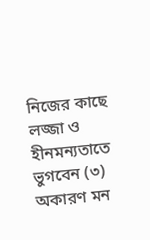নিজের কাছে লজ্জা ও হীনমন্যতাতে ভুগবেন (৩) অকারণ মন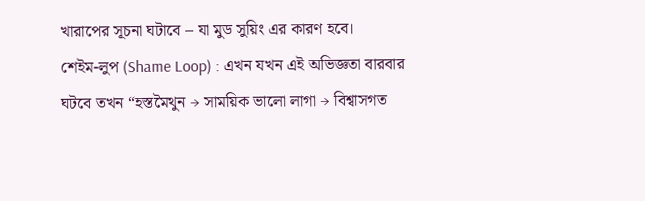খারাপের সূচনা ঘটাবে – যা মুড সুয়িং এর কারণ হবে।
শেইম-লুপ (Shame Loop) : এখন যখন এই অভিজ্ঞতা বারবার ঘটবে তখন “হস্তমৈথুন → সাময়িক ভালো লাগা → বিশ্বাসগত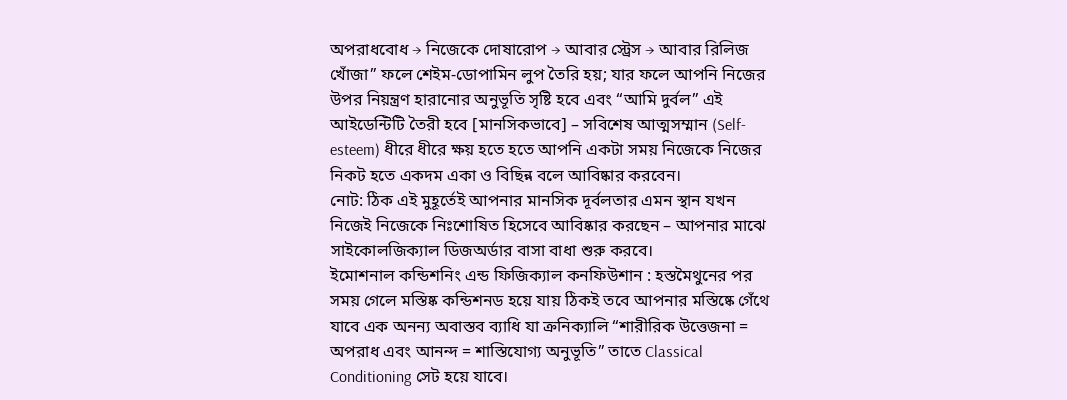অপরাধবোধ → নিজেকে দোষারোপ → আবার স্ট্রেস → আবার রিলিজ খোঁজা” ফলে শেইম-ডোপামিন লুপ তৈরি হয়; যার ফলে আপনি নিজের উপর নিয়ন্ত্রণ হারানোর অনুভূতি সৃষ্টি হবে এবং “আমি দুর্বল” এই আইডেন্টিটি তৈরী হবে [মানসিকভাবে] – সবিশেষ আত্মসম্মান (Self-esteem) ধীরে ধীরে ক্ষয় হতে হতে আপনি একটা সময় নিজেকে নিজের নিকট হতে একদম একা ও বিছিন্ন বলে আবিষ্কার করবেন।
নোট: ঠিক এই মুহূর্তেই আপনার মানসিক দূর্বলতার এমন স্থান যখন নিজেই নিজেকে নিঃশোষিত হিসেবে আবিষ্কার করছেন – আপনার মাঝে সাইকোলজিক্যাল ডিজঅর্ডার বাসা বাধা শুরু করবে।
ইমোশনাল কন্ডিশনিং এন্ড ফিজিক্যাল কনফিউশান : হস্তমৈথুনের পর সময় গেলে মস্তিষ্ক কন্ডিশনড হয়ে যায় ঠিকই তবে আপনার মস্তিষ্কে গেঁথে যাবে এক অনন্য অবাস্তব ব্যাধি যা ক্রনিক্যালি “শারীরিক উত্তেজনা = অপরাধ এবং আনন্দ = শাস্তিযোগ্য অনুভূতি” তাতে Classical Conditioning সেট হয়ে যাবে।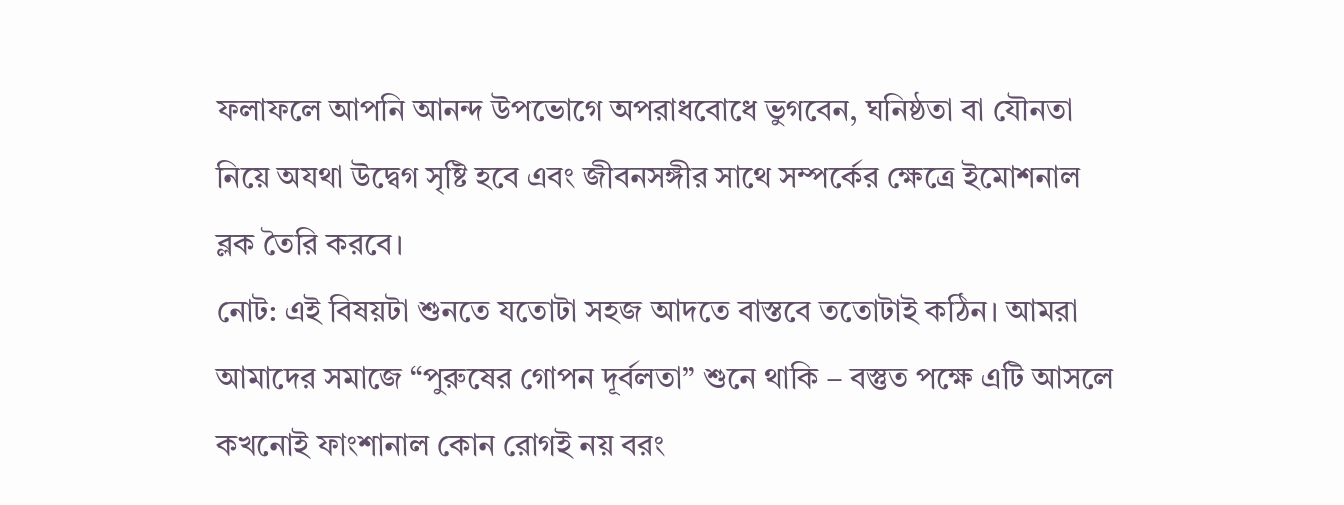ফলাফলে আপনি আনন্দ উপভোগে অপরাধবোধে ভুগবেন, ঘনিষ্ঠতা বা যৌনতা নিয়ে অযথা উদ্বেগ সৃষ্টি হবে এবং জীবনসঙ্গীর সাথে সম্পর্কের ক্ষেত্রে ইমোশনাল ব্লক তৈরি করবে।
নোট: এই বিষয়টা শুনতে যতোটা সহজ আদতে বাস্তবে ততোটাই কঠিন। আমরা আমাদের সমাজে “পুরুষের গোপন দূর্বলতা” শুনে থাকি – বস্তুত পক্ষে এটি আসলে কখনোই ফাংশানাল কোন রোগই নয় বরং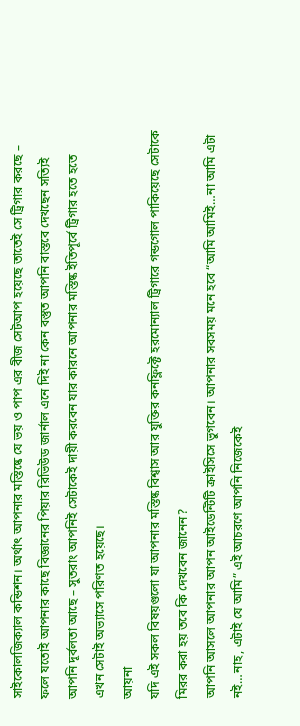সাইকোলজিক্যাল কন্ডিশন। অর্থাৎ আপনার মস্তিষ্কে যে ভয় ও পাপ এর বীজ সেটআপ হয়েছে তাতেই সে ট্রিগার করছে – ফলে যতোই আপনার কাছে বিজ্ঞানের পিয়ার রিভিউড জার্নাল এনে দিই না কেন বস্তুত আপনি বাস্তবে দেখছেন সত্যিই আপনি দূর্বলতা আছে – সুতরাং আপনিই সেটাকেই দায়ী করবেন যার কারনে আপনার মস্তিষ্ক ইতিপূর্বে ট্রিগার হতে হতে এখন সেটাই অভ্যাসে পরিণত হয়েছে।
আয়না
যদি এই সকল বিষয়গুলো যা আপনার মস্তিষ্ক বিশ্বাস আর যুক্তির কনফ্লিক্টে হরমোন্যাল ট্রিগারে গন্ডগোল পাকিয়েছে সেটাকে মিরর করা হয় তবে কি দেখবেন জানেন?
আপনি আসলে আপনার আপন আইডেন্টিটি ক্রাইসিসে ভুগবেন। আপনার সবসময় মনে হবে “আমি আমিই…না আমি এটা নই…নাহ, এটাই যে আমি” এই আচরণে আপনি নিজেকেই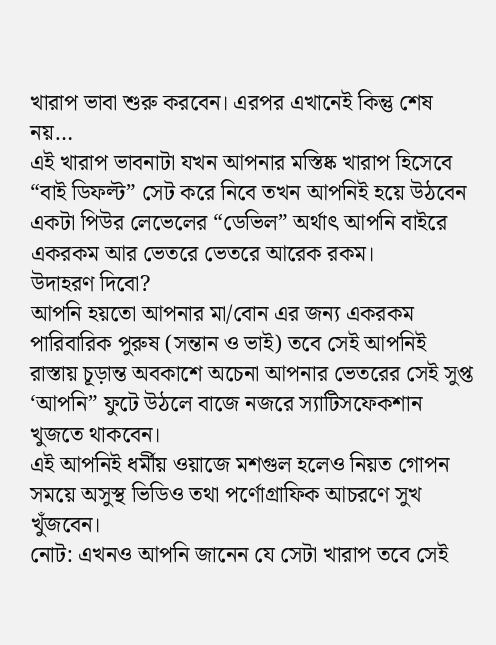খারাপ ভাবা শুরু করবেন। এরপর এখানেই কিন্তু শেষ নয়…
এই খারাপ ভাবনাটা যখন আপনার মস্তিষ্ক খারাপ হিসেবে “বাই ডিফল্ট” সেট করে নিবে তখন আপনিই হয়ে উঠবেন একটা পিউর লেভেলের “ডেভিল” অর্থাৎ আপনি বাইরে একরকম আর ভেতরে ভেতরে আরেক রকম।
উদাহরণ দিবো?
আপনি হয়তো আপনার মা/বোন এর জন্য একরকম পারিবারিক পুরুষ (সন্তান ও ভাই) তবে সেই আপনিই রাস্তায় চূড়ান্ত অবকাশে অচেনা আপনার ভেতরের সেই সুপ্ত ‘আপনি” ফুটে উঠলে বাজে নজরে স্যাটিসফেকশান খুজতে থাকবেন।
এই আপনিই ধর্মীয় ওয়াজে মশগুল হলেও নিয়ত গোপন সময়ে অসুস্থ ভিডিও তথা পর্ণোগ্রাফিক আচরণে সুখ খুঁজবেন।
নোট: এখনও আপনি জানেন যে সেটা খারাপ তবে সেই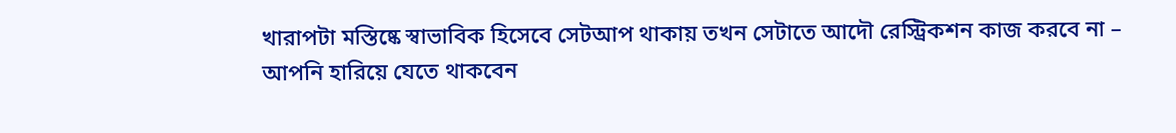খারাপটা মস্তিষ্কে স্বাভাবিক হিসেবে সেটআপ থাকায় তখন সেটাতে আদৌ রেস্ট্রিকশন কাজ করবে না – আপনি হারিয়ে যেতে থাকবেন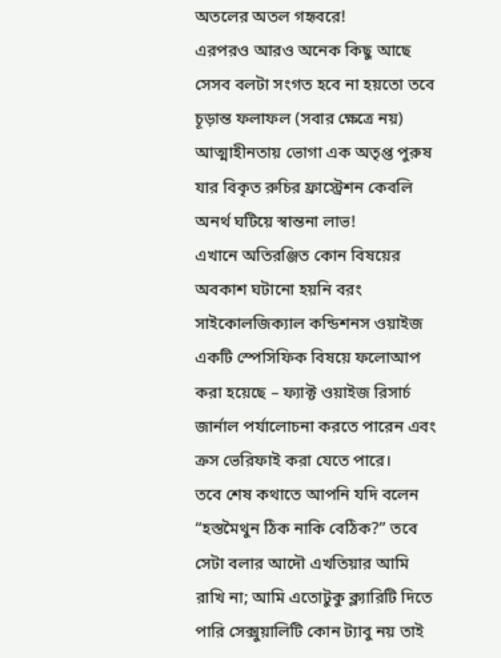অতলের অতল গহৃবরে!
এরপরও আরও অনেক কিছু আছে সেসব বলটা সংগত হবে না হয়তো তবে চূড়ান্ত ফলাফল (সবার ক্ষেত্রে নয়) আত্মাহীনতায় ভোগা এক অতৃপ্ত পুরুষ যার বিকৃত রুচির ফ্রাস্ট্রেশন কেবলি অনর্থ ঘটিয়ে স্বান্তনা লাভ!
এখানে অতিরঞ্জিত কোন বিষয়ের অবকাশ ঘটানো হয়নি বরং সাইকোলজিক্যাল কন্ডিশনস ওয়াইজ একটি স্পেসিফিক বিষয়ে ফলোআপ করা হয়েছে – ফ্যাক্ট ওয়াইজ রিসার্চ জার্নাল পর্যালোচনা করতে পারেন এবং ক্রস ভেরিফাই করা যেতে পারে।
তবে শেষ কথাতে আপনি যদি বলেন “হস্তমৈথুন ঠিক নাকি বেঠিক?” তবে সেটা বলার আদৌ এখতিয়ার আমি রাখি না; আমি এতোটুকু ক্ল্যারিটি দিতে পারি সেক্সুয়ালিটি কোন ট্যাবু নয় তাই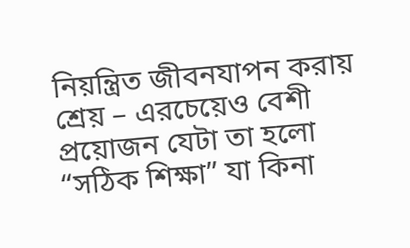নিয়ন্ত্রিত জীবনযাপন করায় শ্রেয় – এরচেয়েও বেশী প্রয়োজন যেটা তা হলো “সঠিক শিক্ষা” যা কিনা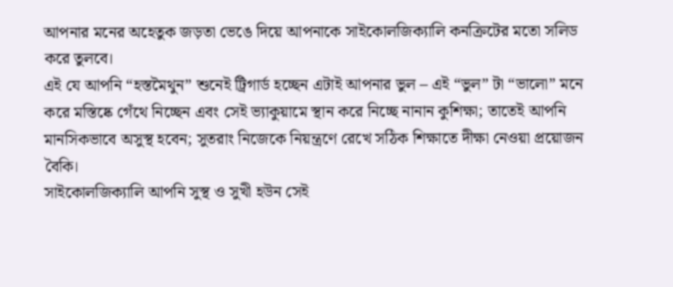আপনার মনের অহেতুক জড়তা ভেঙে দিয়ে আপনাকে সাইকোলজিক্যালি কনক্রিটের মতো সলিড করে তুলবে।
এই যে আপনি “হস্তমৈথুন” শুনেই ট্রিগার্ড হচ্ছেন এটাই আপনার ভুল – এই “ভুল” টা “ভালো” মনে করে মস্তিষ্কে গেঁথে নিচ্ছেন এবং সেই ভ্যাকুয়ামে স্থান করে নিচ্ছে নানান কুশিক্ষা; তাতেই আপনি মানসিকভাবে অসুস্থ হবেন; সুতরাং নিজেকে নিয়ন্ত্রণে রেখে সঠিক শিক্ষাতে দীক্ষা নেওয়া প্রয়োজন বৈকি।
সাইকোলজিক্যালি আপনি সুস্থ ও সুখী হউন সেই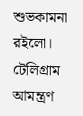শুভকামনা রইলো।
টেলিগ্রাম আমন্ত্রণ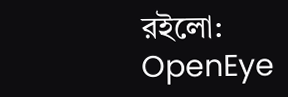রইলো: OpenEye